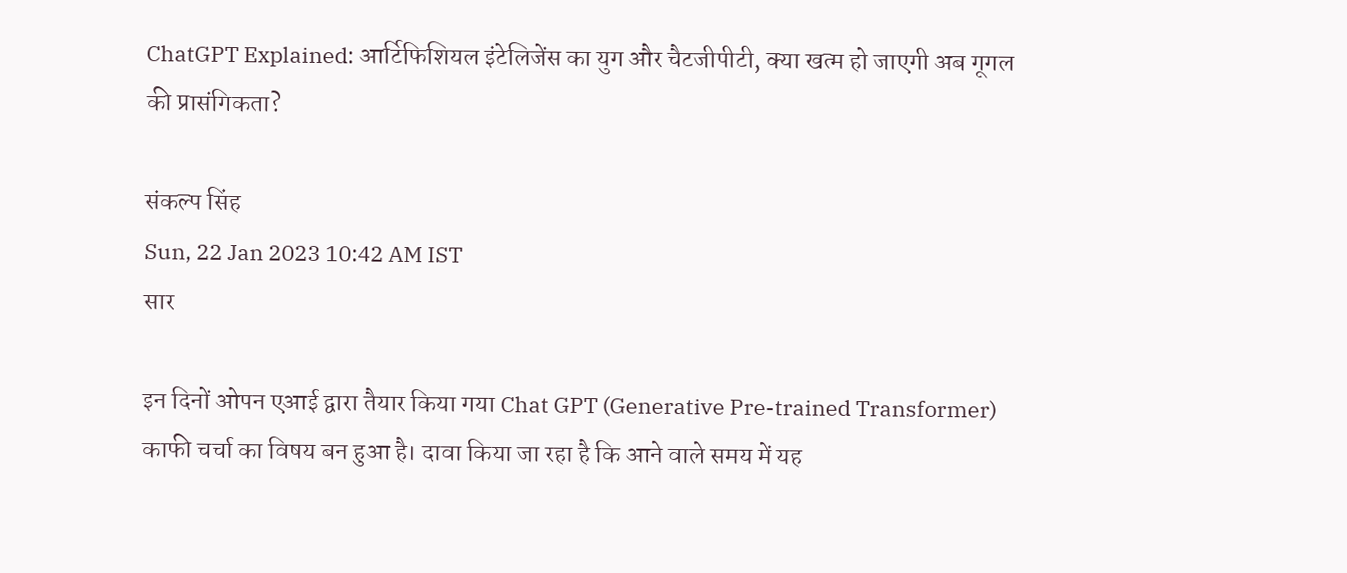ChatGPT Explained: आर्टिफिशियल इंटेलिजेंस का युग और चैटजीपीटी, क्या खत्म हो जाएगी अब गूगल की प्रासंगिकता?

संकल्प सिंह
Sun, 22 Jan 2023 10:42 AM IST
सार

इन दिनों ओपन एआई द्वारा तैयार किया गया Chat GPT (Generative Pre-trained Transformer) काफी चर्चा का विषय बन हुआ है। दावा किया जा रहा है कि आने वाले समय में यह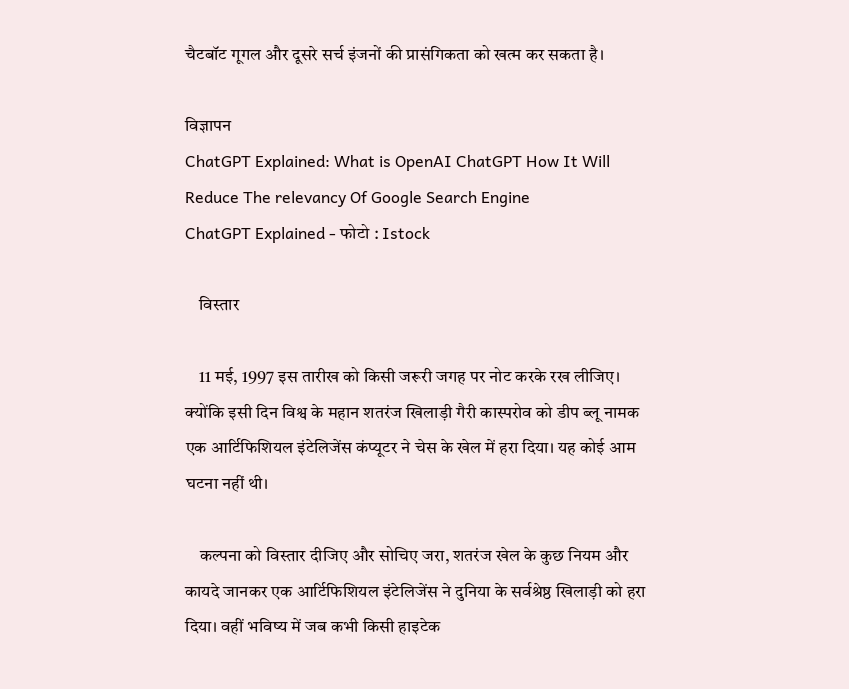चैटबॉट गूगल और दूसरे सर्च इंजनों की प्रासंगिकता को खत्म कर सकता है।

विज्ञापन
ChatGPT Explained: What is OpenAI ChatGPT How It Will Reduce The relevancy Of Google Search Engine
ChatGPT Explained - फोटो : Istock

    विस्तार

    11 मई, 1997 इस तारीख को किसी जरूरी जगह पर नोट करके रख लीजिए। क्योंकि इसी दिन विश्व के महान शतरंज खिलाड़ी गैरी कास्परोव को डीप ब्लू नामक एक आर्टिफिशियल इंटेलिजेंस कंप्यूटर ने चेस के खेल में हरा दिया। यह कोई आम घटना नहीं थी।

    कल्पना को विस्तार दीजिए और सोचिए जरा, शतरंज खेल के कुछ नियम और कायदे जानकर एक आर्टिफिशियल इंटेलिजेंस ने दुनिया के सर्वश्रेष्ठ खिलाड़ी को हरा दिया। वहीं भविष्य में जब कभी किसी हाइटेक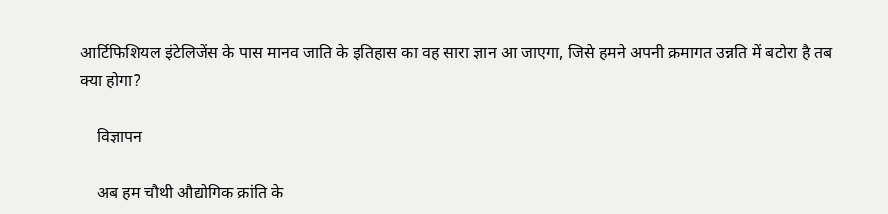आर्टिफिशियल इंटेलिजेंस के पास मानव जाति के इतिहास का वह सारा ज्ञान आ जाएगा, जिसे हमने अपनी क्रमागत उन्नति में बटोरा है तब क्या होगा?

    विज्ञापन

    अब हम चौथी औद्योगिक क्रांति के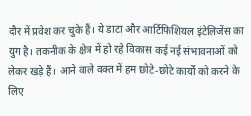दौर में प्रवेश कर चुके हैं। ये डाटा और आर्टिफिशियल इंटेलिजेंस का युग है। तकनीक के क्षेत्र में हो रहे विकास कई नई संभावनाओं को लेकर खड़े हैं। आने वाले वक्त में हम छोटे-छोटे कार्यों को करने के लिए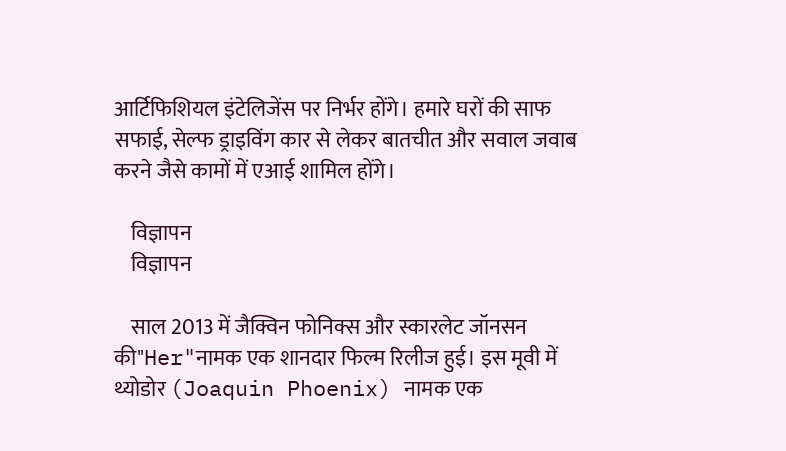आर्टिफिशियल इंटेलिजेंस पर निर्भर होंगे। हमारे घरों की साफ सफाई, सेल्फ ड्राइविंग कार से लेकर बातचीत और सवाल जवाब करने जैसे कामों में एआई शामिल होंगे।

    विज्ञापन
    विज्ञापन

    साल 2013 में जैक्विन फोनिक्स और स्कारलेट जॉनसन की"Her"नामक एक शानदार फिल्म रिलीज हुई। इस मूवी में थ्योडोर (Joaquin Phoenix) नामक एक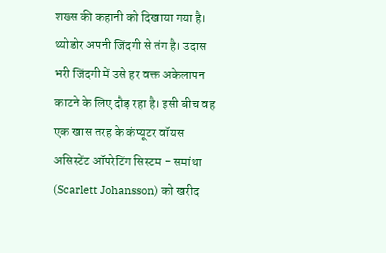शख्स की कहानी को दिखाया गया है। थ्योडोर अपनी जिंदगी से तंग है। उदास भरी जिंदगी में उसे हर वक्त अकेलापन काटने के लिए दौड़ रहा है। इसी बीच वह एक खास तरह के कंप्यूटर वॉयस असिस्टेंट ऑपरेटिंग सिस्टम - समांथा (Scarlett Johansson) को खरीद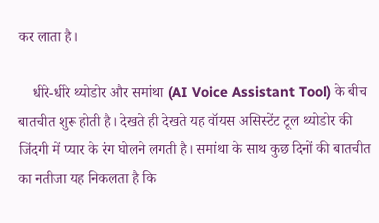कर लाता है।

    धीरे-धीरे थ्योडोर और समांथा (AI Voice Assistant Tool) के बीच बातचीत शुरू होती है। देखते ही देखते यह वॉयस असिस्टेंट टूल थ्योडोर की जिंदगी में प्यार के रंग घोलने लगती है। समांथा के साथ कुछ दिनों की बातचीत का नतीजा यह निकलता है कि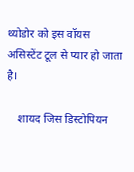थ्योडोर को इस वॉयस असिस्टेंट टूल से प्यार हो जाता है।

    शायद जिस डिस्टोपियन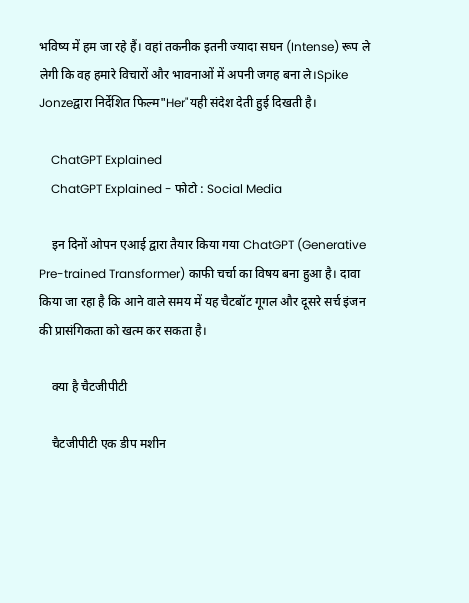भविष्य में हम जा रहे हैं। वहां तकनीक इतनी ज्यादा सघन (Intense) रूप ले लेगी कि वह हमारे विचारों और भावनाओं में अपनी जगह बना ले।Spike Jonzeद्वारा निर्देशित फिल्म"Her"यही संदेश देती हुई दिखती है।

    ChatGPT Explained
    ChatGPT Explained - फोटो : Social Media

    इन दिनों ओपन एआई द्वारा तैयार किया गया ChatGPT (Generative Pre-trained Transformer) काफी चर्चा का विषय बना हुआ है। दावा किया जा रहा है कि आने वाले समय में यह चैटबॉट गूगल और दूसरे सर्च इंजन की प्रासंगिकता को खत्म कर सकता है।

    क्या है चैटजीपीटी

    चैटजीपीटी एक डीप मशीन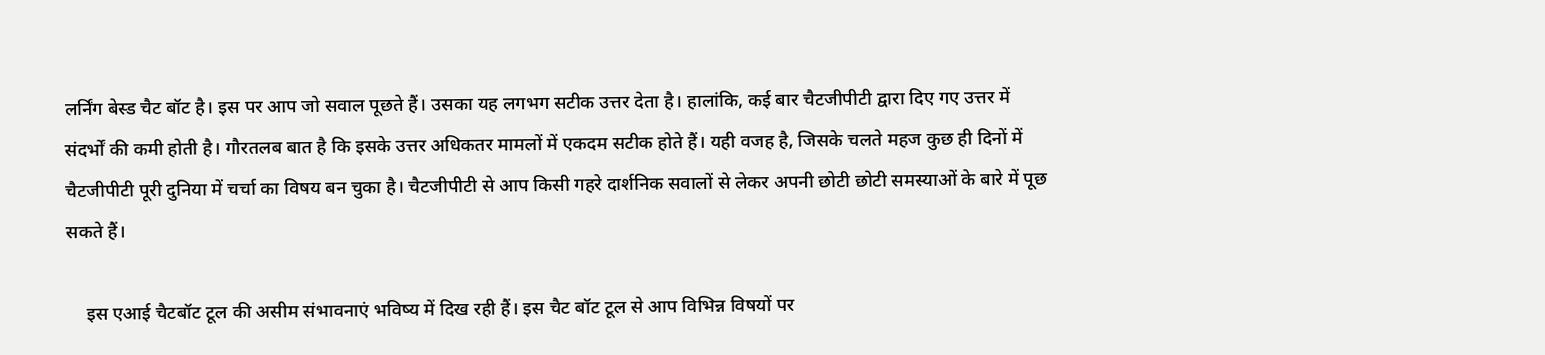लर्निंग बेस्ड चैट बॉट है। इस पर आप जो सवाल पूछते हैं। उसका यह लगभग सटीक उत्तर देता है। हालांकि, कई बार चैटजीपीटी द्वारा दिए गए उत्तर में संदर्भों की कमी होती है। गौरतलब बात है कि इसके उत्तर अधिकतर मामलों में एकदम सटीक होते हैं। यही वजह है, जिसके चलते महज कुछ ही दिनों में चैटजीपीटी पूरी दुनिया में चर्चा का विषय बन चुका है। चैटजीपीटी से आप किसी गहरे दार्शनिक सवालों से लेकर अपनी छोटी छोटी समस्याओं के बारे में पूछ सकते हैं।

    इस एआई चैटबॉट टूल की असीम संभावनाएं भविष्य में दिख रही हैं। इस चैट बॉट टूल से आप विभिन्न विषयों पर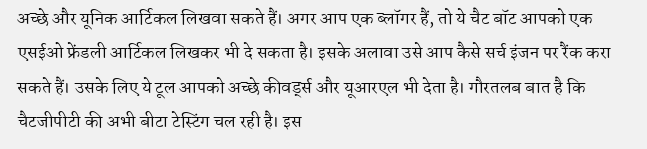अच्छे और यूनिक आर्टिकल लिखवा सकते हैं। अगर आप एक ब्लॉगर हैं, तो ये चैट बॉट आपको एक एसईओ फ्रेंडली आर्टिकल लिखकर भी दे सकता है। इसके अलावा उसे आप कैसे सर्च इंजन पर रैंक करा सकते हैं। उसके लिए ये टूल आपको अच्छे कीवर्ड्स और यूआरएल भी देता है। गौरतलब बात है कि चैटजीपीटी की अभी बीटा टेस्टिंग चल रही है। इस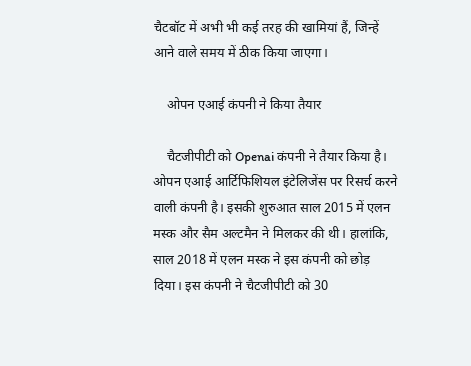चैटबॉट में अभी भी कई तरह की खामियां हैं, जिन्हें आने वाले समय में ठीक किया जाएगा।

    ओपन एआई कंपनी ने किया तैयार

    चैटजीपीटी को Openai कंपनी ने तैयार किया है। ओपन एआई आर्टिफिशियल इंटेलिजेंस पर रिसर्च करने वाली कंपनी है। इसकी शुरुआत साल 2015 में एलन मस्क और सैम अल्टमैन ने मिलकर की थी। हालांकि, साल 2018 में एलन मस्क ने इस कंपनी को छोड़ दिया। इस कंपनी ने चैटजीपीटी को 30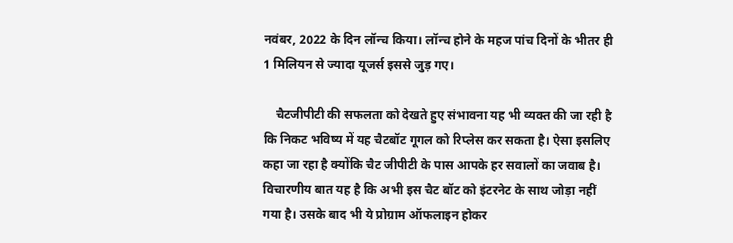नवंबर, 2022 के दिन लॉन्च किया। लॉन्च होने के महज पांच दिनों के भीतर ही 1 मिलियन से ज्यादा यूजर्स इससे जुड़ गए।

    चैटजीपीटी की सफलता को देखते हुए संभावना यह भी व्यक्त की जा रही है कि निकट भविष्य में यह चैटबॉट गूगल को रिप्लेस कर सकता है। ऐसा इसलिए कहा जा रहा है क्योंकि चैट जीपीटी के पास आपके हर सवालों का जवाब है। विचारणीय बात यह है कि अभी इस चैट बॉट को इंटरनेट के साथ जोड़ा नहीं गया है। उसके बाद भी ये प्रोग्राम ऑफलाइन होकर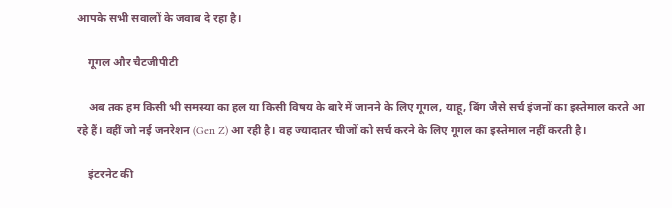आपके सभी सवालों के जवाब दे रहा है।

    गूगल और चैटजीपीटी

    अब तक हम किसी भी समस्या का हल या किसी विषय के बारे में जानने के लिए गूगल, याहू, बिंग जैसे सर्च इंजनों का इस्तेमाल करते आ रहे हैं। वहीं जो नई जनरेशन (Gen Z) आ रही है। वह ज्यादातर चीजों को सर्च करने के लिए गूगल का इस्तेमाल नहीं करती है।

    इंटरनेट की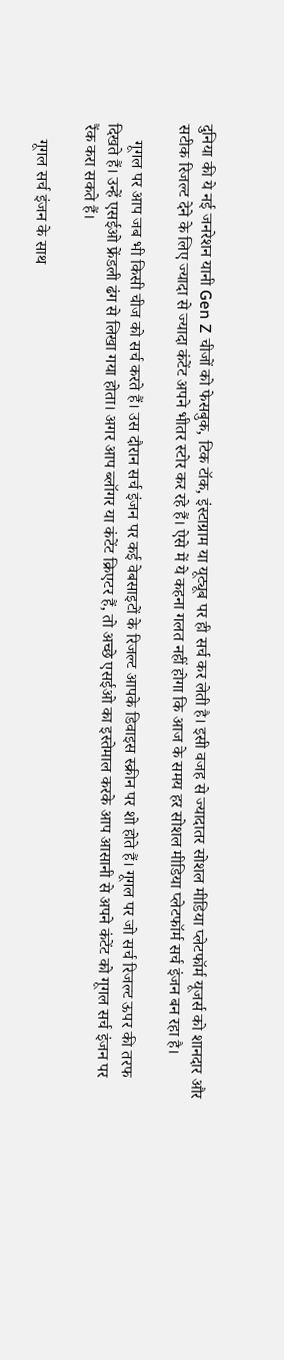दुनिया की ये नई जनरेशन यानी Gen Z चीजों को फेसबुक, टिक टॉक, इंस्टाग्राम या यूट्यूब पर ही सर्च कर लेती है। इसी वजह से ज्यादातर सोशल मीडिया प्लेटफॉर्म यूजर्स को शानदार और सटीक रिजल्ट देने के लिए ज्यादा से ज्यादा कंटेंट अपने भीतर स्टोर कर रहे हैं। ऐसे में ये कहना गलत नहीं होगा कि आज के समय हर सोशल मीडिया प्लेटफॉर्म सर्च इंजन बन रहा है।

    गूगल पर आप जब भी किसी चीज को सर्च करते हैं। उस दौरान सर्च इंजन पर कई वेबसाइटों के रिजल्ट आपके डिवाइस स्क्रीन पर शो होते हैं। गूगल पर जो सर्च रिजल्ट ऊपर की तरफ दिखते हैं। उन्हें एसईओ फ्रेंडली ढंग से लिखा गया होता। अगर आप ब्लॉगर या कंटेंट क्रिएटर हैं, तो अच्छे एसईओ का इस्तेमाल करके आप आसानी से अपने कंटेंट को गूगल सर्च इंजन पर रैंक करा सकते हैं।

    गूगल सर्च इंजन के साथ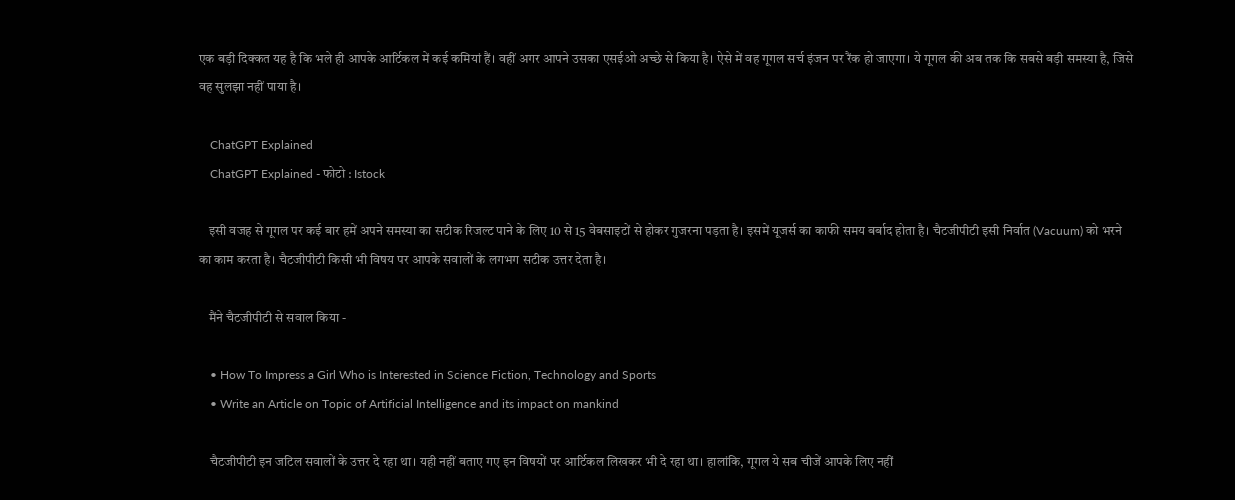एक बड़ी दिक्कत यह है कि भले ही आपके आर्टिकल में कई कमियां हैं। वहीं अगर आपने उसका एसईओ अच्छे से किया है। ऐसे में वह गूगल सर्च इंजन पर रैंक हो जाएगा। ये गूगल की अब तक कि सबसे बड़ी समस्या है, जिसे वह सुलझा नहीं पाया है।

    ChatGPT Explained
    ChatGPT Explained - फोटो : Istock

    इसी वजह से गूगल पर कई बार हमें अपने समस्या का सटीक रिजल्ट पाने के लिए 10 से 15 वेबसाइटों से होकर गुजरना पड़ता है। इसमें यूजर्स का काफी समय बर्बाद होता है। चैटजीपीटी इसी निर्वात (Vacuum) को भरने का काम करता है। चैटजीपीटी किसी भी विषय पर आपके सवालों के लगभग सटीक उत्तर देता है।

    मैंने चैटजीपीटी से सवाल किया -

    • How To Impress a Girl Who is Interested in Science Fiction, Technology and Sports
    • Write an Article on Topic of Artificial Intelligence and its impact on mankind

    चैटजीपीटी इन जटिल सवालों के उत्तर दे रहा था। यही नहीं बताए गए इन विषयों पर आर्टिकल लिखकर भी दे रहा था। हालांकि, गूगल ये सब चीजें आपके लिए नहीं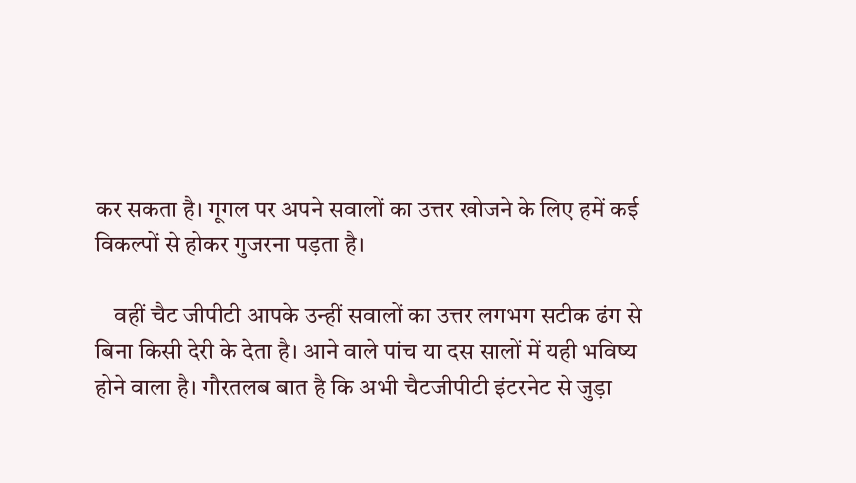कर सकता है। गूगल पर अपने सवालों का उत्तर खोजने के लिए हमें कई विकल्पों से होकर गुजरना पड़ता है।

    वहीं चैट जीपीटी आपके उन्हीं सवालों का उत्तर लगभग सटीक ढंग से बिना किसी देरी के देता है। आने वाले पांच या दस सालों में यही भविष्य होने वाला है। गौरतलब बात है कि अभी चैटजीपीटी इंटरनेट से जुड़ा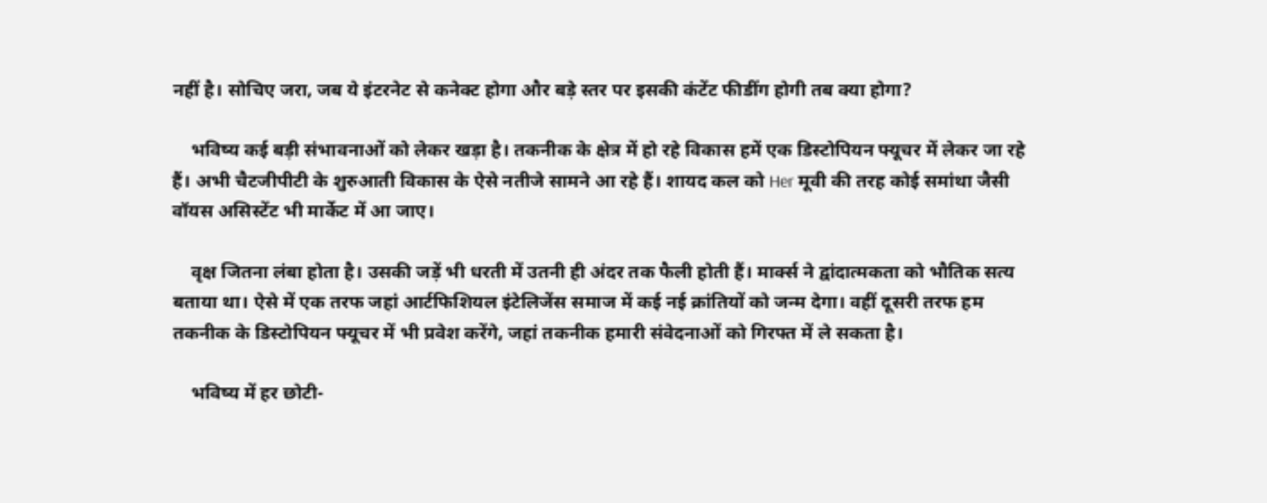नहीं है। सोचिए जरा, जब ये इंटरनेट से कनेक्ट होगा और बड़े स्तर पर इसकी कंटेंट फीडींग होगी तब क्या होगा?

    भविष्य कई बड़ी संभावनाओं को लेकर खड़ा है। तकनीक के क्षेत्र में हो रहे विकास हमें एक डिस्टोपियन फ्यूचर में लेकर जा रहे हैं। अभी चैटजीपीटी के शुरुआती विकास के ऐसे नतीजे सामने आ रहे हैं। शायद कल को Her मूवी की तरह कोई समांथा जैसी वॉयस असिस्टेंट भी मार्केट में आ जाए।

    वृक्ष जितना लंबा होता है। उसकी जड़ें भी धरती में उतनी ही अंदर तक फैली होती हैं। मार्क्स ने द्वांदात्मकता को भौतिक सत्य बताया था। ऐसे में एक तरफ जहां आर्टफिशियल इंटेलिजेंस समाज में कई नई क्रांतियों को जन्म देगा। वहीं दूसरी तरफ हम तकनीक के डिस्टोपियन फ्यूचर में भी प्रवेश करेंगे, जहां तकनीक हमारी संवेदनाओं को गिरफ्त में ले सकता है।

    भविष्य में हर छोटी-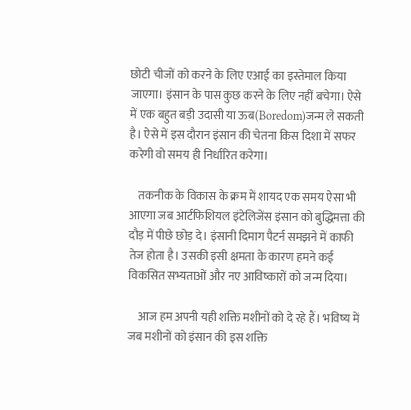छोटी चीजों को करने के लिए एआई का इस्तेमाल किया जाएगा। इंसान के पास कुछ करने के लिए नहीं बचेगा। ऐसे में एक बहुत बड़ी उदासी या ऊब(Boredom)जन्म ले सकती है। ऐसे में इस दौरान इंसान की चेतना किस दिशा में सफर करेगी वो समय ही निर्धारित करेगा।

    तकनीक के विकास के क्रम में शायद एक समय ऐसा भी आएगा जब आर्टफिशियल इंटेलिजेंस इंसान को बुद्धिमत्ता की दौड़ में पीछे छोड़ दे। इंसानी दिमाग पैटर्न समझने में काफी तेज होता है। उसकी इसी क्षमता के कारण हमने कई विकसित सभ्यताओं और नए आविष्कारों को जन्म दिया।

    आज हम अपनी यही शक्ति मशीनों को दे रहे हैं। भविष्य में जब मशीनों को इंसान की इस शक्ति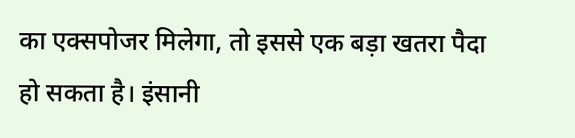का एक्सपोजर मिलेगा, तो इससे एक बड़ा खतरा पैदा हो सकता है। इंसानी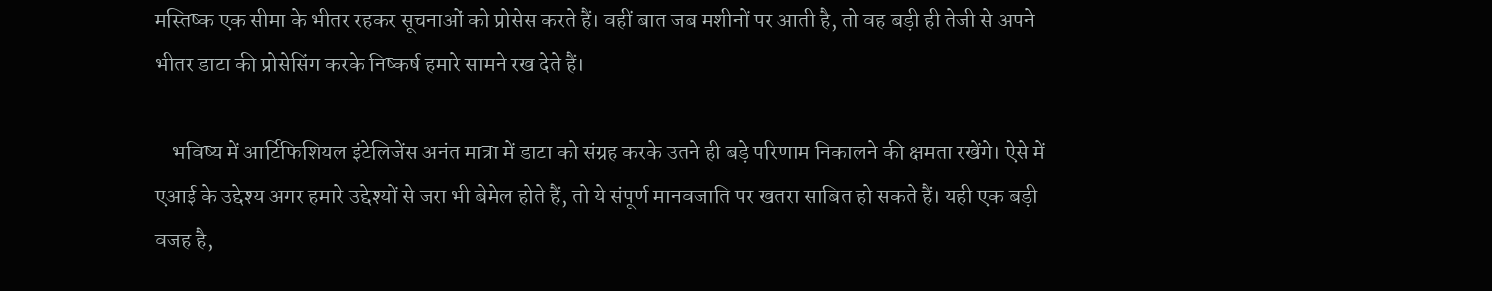मस्तिष्क एक सीमा के भीतर रहकर सूचनाओं को प्रोसेस करते हैं। वहीं बात जब मशीनों पर आती है, तो वह बड़ी ही तेजी से अपने भीतर डाटा की प्रोसेसिंग करके निष्कर्ष हमारे सामने रख देते हैं।

    भविष्य में आर्टिफिशियल इंटेलिजेंस अनंत मात्रा में डाटा को संग्रह करके उतने ही बड़े परिणाम निकालने की क्षमता रखेंगे। ऐसे में एआई के उद्देश्य अगर हमारे उद्देश्यों से जरा भी बेमेल होते हैं, तो ये संपूर्ण मानवजाति पर खतरा साबित हो सकते हैं। यही एक बड़ी वजह है,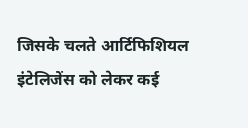जिसके चलते आर्टिफिशियल इंटेलिजेंस को लेकर कई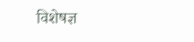विशेषज्ञ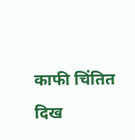काफी चिंतित दिख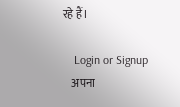रहे हैं।

    Login or Signup
    अपना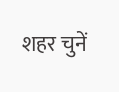शहर चुनें